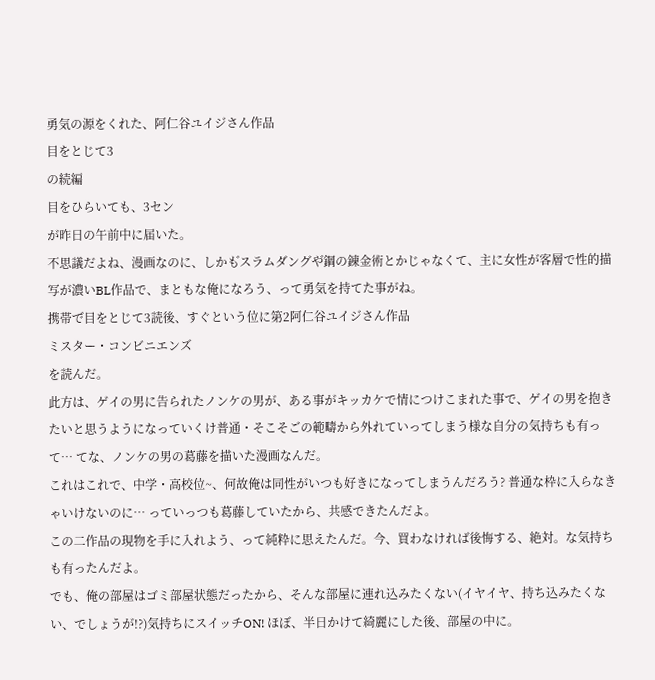勇気の源をくれた、阿仁谷ユイジさん作品
目をとじて3
の続編
目をひらいても、3セン
が昨日の午前中に届いた。
不思議だよね、漫画なのに、しかも゙スラムダングや゙鋼の錬金術とかじゃなくて、主に女性が客層で性的描写が濃いBL作品で、まともな俺になろう、って勇気を持てた事がね。
携帯で゙目をとじて3読後、すぐという位に第2阿仁谷ユイジさん作品
ミスター・コンビニエンズ
を読んだ。
此方は、ゲイの男に告られたノンケの男が、ある事がキッカケで情につけこまれた事で、ゲイの男を抱きたいと思うようになっていくけ普通・そこそごの範疇から外れていってしまう様な自分の気持ちも有って… てな、ノンケの男の葛藤を描いた漫画なんだ。
これはこれで、中学・高校位~、何故俺は同性がいつも好きになってしまうんだろう? 普通な枠に入らなきゃいけないのに… っていっつも葛藤していたから、共感できたんだよ。
この二作品の現物を手に入れよう、って純粋に思えたんだ。今、買わなければ後悔する、絶対。な気持ちも有ったんだよ。
でも、俺の部屋はゴミ部屋状態だったから、そんな部屋に連れ込みたくない(イヤイヤ、持ち込みたくない、でしょうが!?)気持ちにスイッチON! ほぼ、半日かけて綺麗にした後、部屋の中に。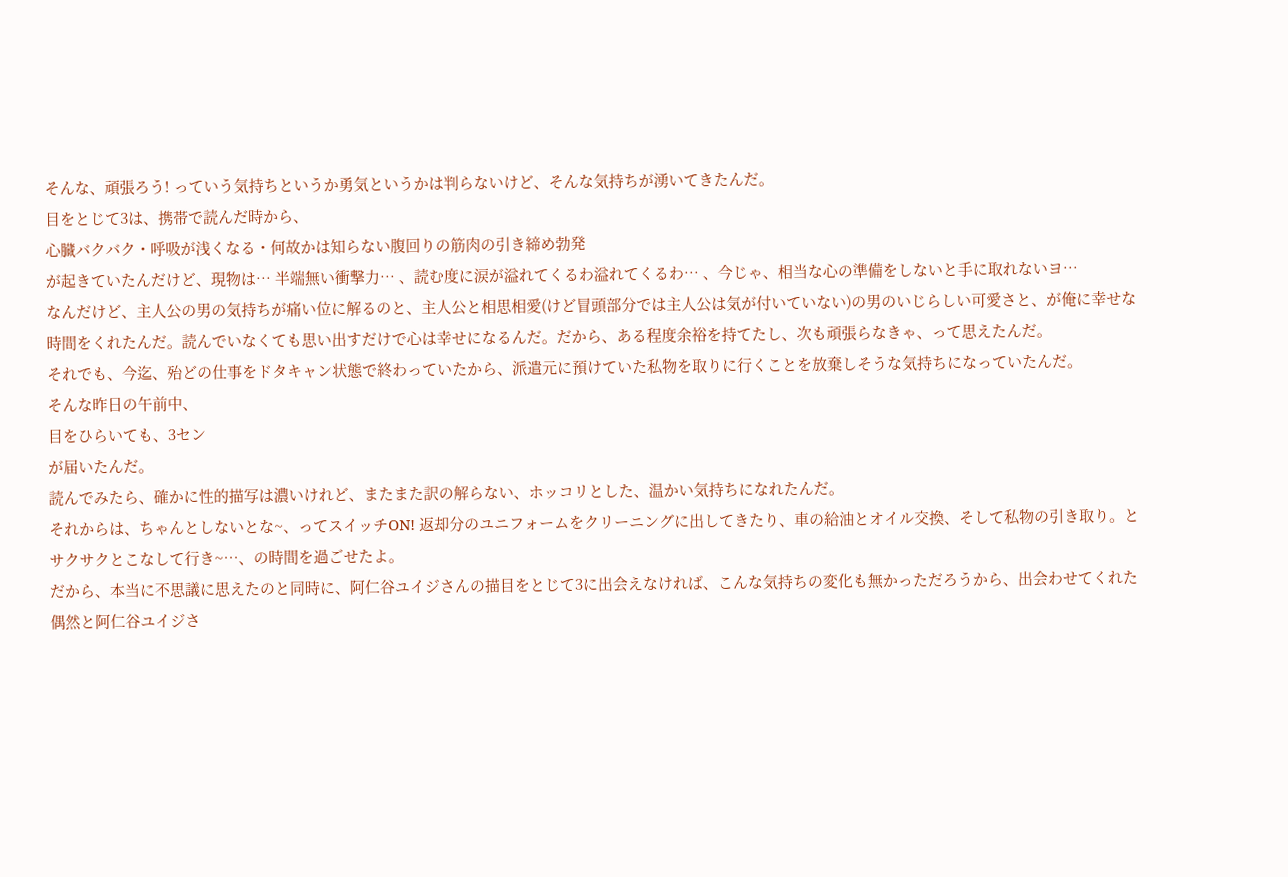そんな、頑張ろう! っていう気持ちというか勇気というかは判らないけど、そんな気持ちが湧いてきたんだ。
目をとじて3は、携帯で読んだ時から、
心臓バクバク・呼吸が浅くなる・何故かは知らない腹回りの筋肉の引き締め勃発
が起きていたんだけど、現物は… 半端無い衝撃力… 、読む度に涙が溢れてくるわ溢れてくるわ… 、今じゃ、相当な心の準備をしないと手に取れないヨ…
なんだけど、主人公の男の気持ちが痛い位に解るのと、主人公と相思相愛(けど冒頭部分では主人公は気が付いていない)の男のいじらしい可愛さと、が俺に幸せな時間をくれたんだ。読んでいなくても思い出すだけで心は幸せになるんだ。だから、ある程度余裕を持てたし、次も頑張らなきゃ、って思えたんだ。
それでも、今迄、殆どの仕事をドタキャン状態で終わっていたから、派遣元に預けていた私物を取りに行くことを放棄しそうな気持ちになっていたんだ。
そんな昨日の午前中、
目をひらいても、3セン
が届いたんだ。
読んでみたら、確かに性的描写は濃いけれど、またまた訳の解らない、ホッコリとした、温かい気持ちになれたんだ。
それからは、ちゃんとしないとな~、ってスイッチON! 返却分のユニフォームをクリーニングに出してきたり、車の給油とオイル交換、そして私物の引き取り。とサクサクとこなして行き~…、の時間を過ごせたよ。
だから、本当に不思議に思えたのと同時に、阿仁谷ユイジさんの描目をとじて3に出会えなければ、こんな気持ちの変化も無かっただろうから、出会わせてくれた偶然と阿仁谷ユイジさ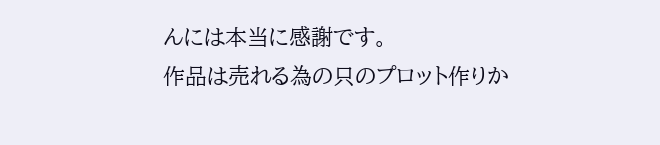んには本当に感謝です。
作品は売れる為の只のプロット作りか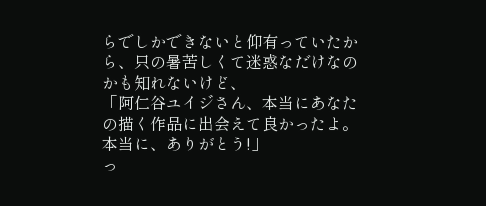らでしかできないと仰有っていたから、只の暑苦しくて迷惑なだけなのかも知れないけど、
「阿仁谷ユイジさん、本当にあなたの描く作品に出会えて良かったよ。本当に、ありがとう!」
っ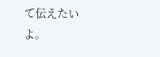て伝えたいよ。